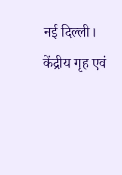नई दिल्ली। केंद्रीय गृह एवं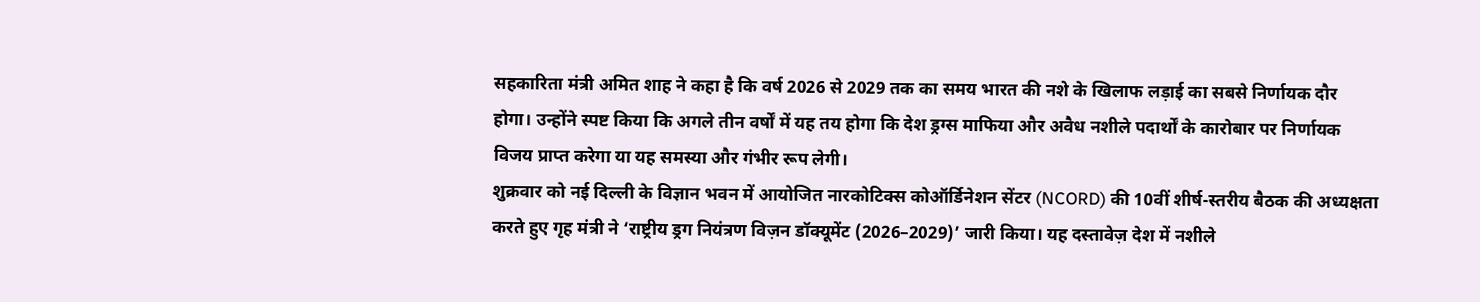सहकारिता मंत्री अमित शाह ने कहा है कि वर्ष 2026 से 2029 तक का समय भारत की नशे के खिलाफ लड़ाई का सबसे निर्णायक दौर होगा। उन्होंने स्पष्ट किया कि अगले तीन वर्षों में यह तय होगा कि देश ड्रग्स माफिया और अवैध नशीले पदार्थों के कारोबार पर निर्णायक विजय प्राप्त करेगा या यह समस्या और गंभीर रूप लेगी।
शुक्रवार को नई दिल्ली के विज्ञान भवन में आयोजित नारकोटिक्स कोऑर्डिनेशन सेंटर (NCORD) की 10वीं शीर्ष-स्तरीय बैठक की अध्यक्षता करते हुए गृह मंत्री ने ‘राष्ट्रीय ड्रग नियंत्रण विज़न डॉक्यूमेंट (2026–2029)’ जारी किया। यह दस्तावेज़ देश में नशीले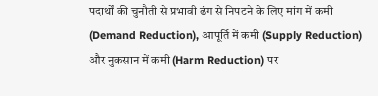पदार्थों की चुनौती से प्रभावी ढंग से निपटने के लिए मांग में कमी (Demand Reduction), आपूर्ति में कमी (Supply Reduction) और नुकसान में कमी (Harm Reduction) पर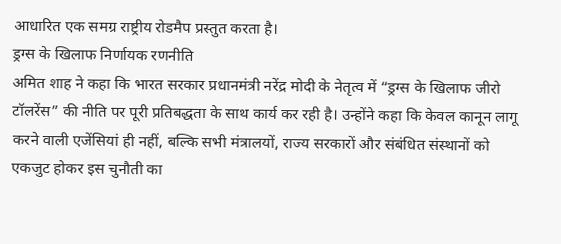आधारित एक समग्र राष्ट्रीय रोडमैप प्रस्तुत करता है।
ड्रग्स के खिलाफ निर्णायक रणनीति
अमित शाह ने कहा कि भारत सरकार प्रधानमंत्री नरेंद्र मोदी के नेतृत्व में “ड्रग्स के खिलाफ जीरो टॉलरेंस” की नीति पर पूरी प्रतिबद्धता के साथ कार्य कर रही है। उन्होंने कहा कि केवल कानून लागू करने वाली एजेंसियां ही नहीं, बल्कि सभी मंत्रालयों, राज्य सरकारों और संबंधित संस्थानों को एकजुट होकर इस चुनौती का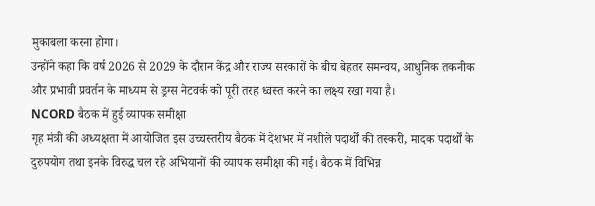मुकाबला करना होगा।
उन्होंने कहा कि वर्ष 2026 से 2029 के दौरान केंद्र और राज्य सरकारों के बीच बेहतर समन्वय, आधुनिक तकनीक और प्रभावी प्रवर्तन के माध्यम से ड्रग्स नेटवर्क को पूरी तरह ध्वस्त करने का लक्ष्य रखा गया है।
NCORD बैठक में हुई व्यापक समीक्षा
गृह मंत्री की अध्यक्षता में आयोजित इस उच्चस्तरीय बैठक में देशभर में नशीले पदार्थों की तस्करी, मादक पदार्थों के दुरुपयोग तथा इनके विरुद्ध चल रहे अभियानों की व्यापक समीक्षा की गई। बैठक में विभिन्न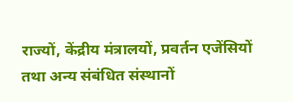राज्यों, केंद्रीय मंत्रालयों, प्रवर्तन एजेंसियों तथा अन्य संबंधित संस्थानों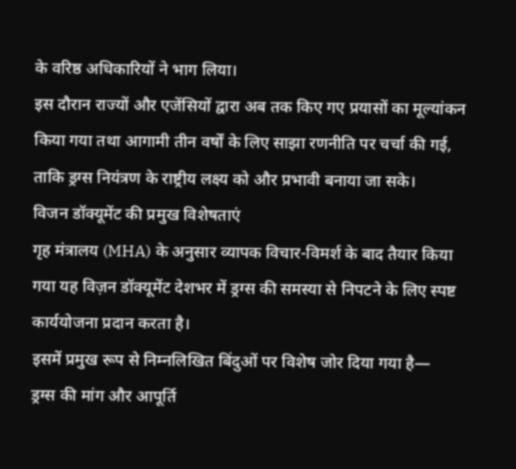के वरिष्ठ अधिकारियों ने भाग लिया।
इस दौरान राज्यों और एजेंसियों द्वारा अब तक किए गए प्रयासों का मूल्यांकन किया गया तथा आगामी तीन वर्षों के लिए साझा रणनीति पर चर्चा की गई, ताकि ड्रग्स नियंत्रण के राष्ट्रीय लक्ष्य को और प्रभावी बनाया जा सके।
विजन डॉक्यूमेंट की प्रमुख विशेषताएं
गृह मंत्रालय (MHA) के अनुसार व्यापक विचार-विमर्श के बाद तैयार किया गया यह विज़न डॉक्यूमेंट देशभर में ड्रग्स की समस्या से निपटने के लिए स्पष्ट कार्ययोजना प्रदान करता है।
इसमें प्रमुख रूप से निम्नलिखित बिंदुओं पर विशेष जोर दिया गया है—
ड्रग्स की मांग और आपूर्ति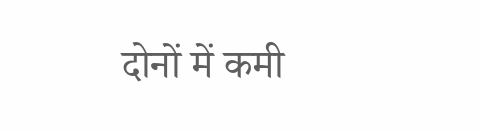दोनों में कमी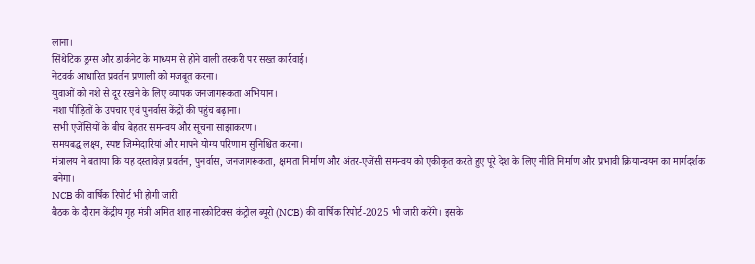लाना।
सिंथेटिक ड्रग्स और डार्कनेट के माध्यम से होने वाली तस्करी पर सख्त कार्रवाई।
नेटवर्क आधारित प्रवर्तन प्रणाली को मजबूत करना।
युवाओं को नशे से दूर रखने के लिए व्यापक जनजागरूकता अभियान।
नशा पीड़ितों के उपचार एवं पुनर्वास केंद्रों की पहुंच बढ़ाना।
सभी एजेंसियों के बीच बेहतर समन्वय और सूचना साझाकरण।
समयबद्ध लक्ष्य, स्पष्ट जिम्मेदारियां और मापने योग्य परिणाम सुनिश्चित करना।
मंत्रालय ने बताया कि यह दस्तावेज़ प्रवर्तन, पुनर्वास, जनजागरूकता, क्षमता निर्माण और अंतर-एजेंसी समन्वय को एकीकृत करते हुए पूरे देश के लिए नीति निर्माण और प्रभावी क्रियान्वयन का मार्गदर्शक बनेगा।
NCB की वार्षिक रिपोर्ट भी होगी जारी
बैठक के दौरान केंद्रीय गृह मंत्री अमित शाह नारकोटिक्स कंट्रोल ब्यूरो (NCB) की वार्षिक रिपोर्ट-2025 भी जारी करेंगे। इसके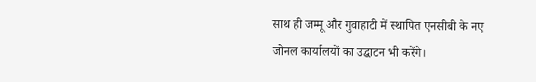साथ ही जम्मू और गुवाहाटी में स्थापित एनसीबी के नए जोनल कार्यालयों का उद्घाटन भी करेंगे।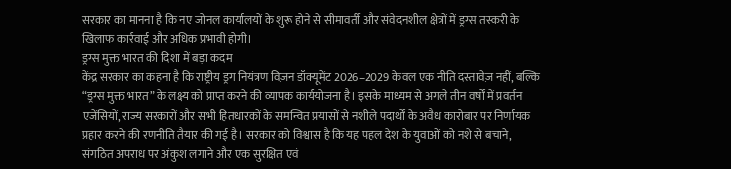सरकार का मानना है कि नए जोनल कार्यालयों के शुरू होने से सीमावर्ती और संवेदनशील क्षेत्रों में ड्रग्स तस्करी के खिलाफ कार्रवाई और अधिक प्रभावी होगी।
ड्रग्स मुक्त भारत की दिशा में बड़ा कदम
केंद्र सरकार का कहना है कि राष्ट्रीय ड्रग नियंत्रण विज़न डॉक्यूमेंट 2026–2029 केवल एक नीति दस्तावेज़ नहीं, बल्कि “ड्रग्स मुक्त भारत” के लक्ष्य को प्राप्त करने की व्यापक कार्ययोजना है। इसके माध्यम से अगले तीन वर्षों में प्रवर्तन एजेंसियों, राज्य सरकारों और सभी हितधारकों के समन्वित प्रयासों से नशीले पदार्थों के अवैध कारोबार पर निर्णायक प्रहार करने की रणनीति तैयार की गई है। सरकार को विश्वास है कि यह पहल देश के युवाओं को नशे से बचाने, संगठित अपराध पर अंकुश लगाने और एक सुरक्षित एवं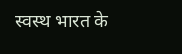स्वस्थ भारत के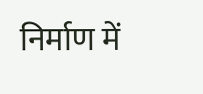निर्माण में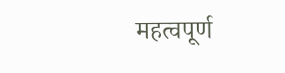महत्वपूर्ण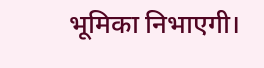भूमिका निभाएगी।